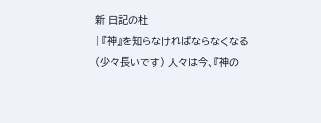新 日記の杜
| 『神』を知らなければならなくなる (少々長いです) 人々は今、『神の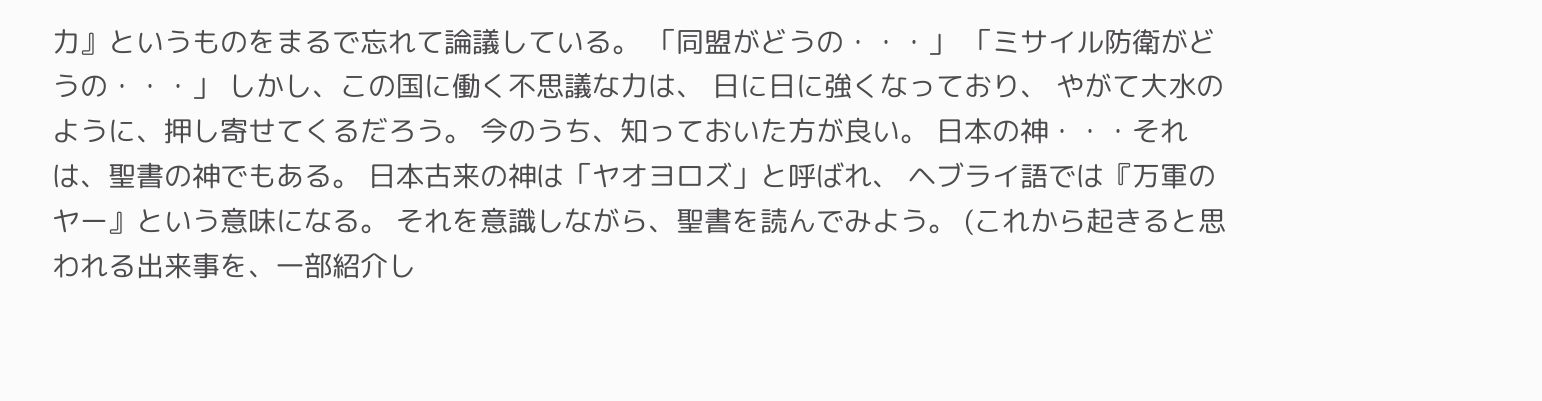力』というものをまるで忘れて論議している。 「同盟がどうの・・・」 「ミサイル防衛がどうの・・・」 しかし、この国に働く不思議な力は、 日に日に強くなっており、 やがて大水のように、押し寄せてくるだろう。 今のうち、知っておいた方が良い。 日本の神・・・それは、聖書の神でもある。 日本古来の神は「ヤオヨロズ」と呼ばれ、 ヘブライ語では『万軍のヤー』という意味になる。 それを意識しながら、聖書を読んでみよう。 (これから起きると思われる出来事を、一部紹介し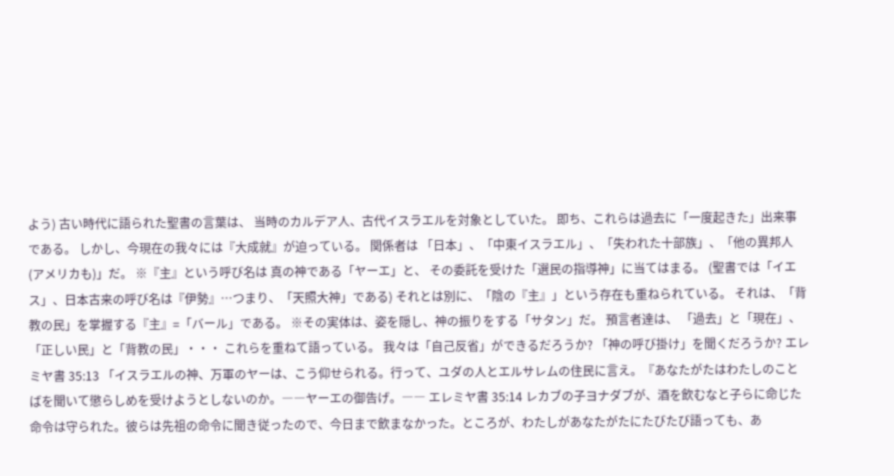よう) 古い時代に語られた聖書の言葉は、 当時のカルデア人、古代イスラエルを対象としていた。 即ち、これらは過去に「一度起きた」出来事である。 しかし、今現在の我々には『大成就』が迫っている。 関係者は 「日本」、「中東イスラエル」、「失われた十部族」、「他の異邦人(アメリカも)」だ。 ※『主』という呼び名は 真の神である「ヤーエ」と、 その委託を受けた「選民の指導神」に当てはまる。 (聖書では「イエス」、日本古来の呼び名は『伊勢』…つまり、「天照大神」である) それとは別に、「陰の『主』」という存在も重ねられている。 それは、「背教の民」を掌握する『主』=「バール」である。 ※その実体は、姿を隠し、神の振りをする「サタン」だ。 預言者達は、 「過去」と「現在」、 「正しい民」と「背教の民」・・・ これらを重ねて語っている。 我々は「自己反省」ができるだろうか? 「神の呼び掛け」を聞くだろうか? エレミヤ書 35:13 「イスラエルの神、万軍のヤーは、こう仰せられる。行って、ユダの人とエルサレムの住民に言え。『あなたがたはわたしのことばを聞いて懲らしめを受けようとしないのか。――ヤーエの御告げ。―― エレミヤ書 35:14 レカブの子ヨナダブが、酒を飲むなと子らに命じた命令は守られた。彼らは先祖の命令に聞き従ったので、今日まで飲まなかった。ところが、わたしがあなたがたにたびたび語っても、あ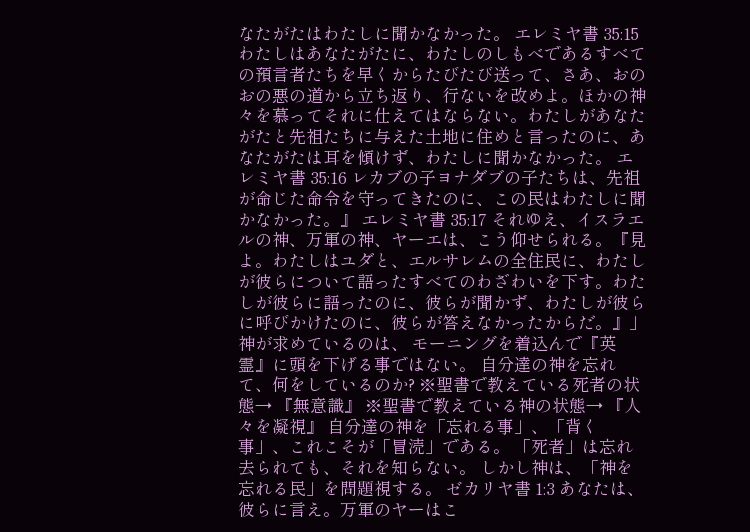なたがたはわたしに聞かなかった。 エレミヤ書 35:15 わたしはあなたがたに、わたしのしもべであるすべての預言者たちを早くからたびたび送って、さあ、おのおの悪の道から立ち返り、行ないを改めよ。ほかの神々を慕ってそれに仕えてはならない。わたしがあなたがたと先祖たちに与えた土地に住めと言ったのに、あなたがたは耳を傾けず、わたしに聞かなかった。 エレミヤ書 35:16 レカブの子ヨナダブの子たちは、先祖が命じた命令を守ってきたのに、この民はわたしに聞かなかった。』 エレミヤ書 35:17 それゆえ、イスラエルの神、万軍の神、ヤーエは、こう仰せられる。『見よ。わたしはユダと、エルサレムの全住民に、わたしが彼らについて語ったすべてのわざわいを下す。わたしが彼らに語ったのに、彼らが聞かず、わたしが彼らに呼びかけたのに、彼らが答えなかったからだ。』」 神が求めているのは、 モーニングを着込んで『英霊』に頭を下げる事ではない。 自分達の神を忘れて、何をしているのか? ※聖書で教えている死者の状態→ 『無意識』 ※聖書で教えている神の状態→ 『人々を凝視』 自分達の神を「忘れる事」、「背く事」、これこそが「冒涜」である。 「死者」は忘れ去られても、それを知らない。 しかし神は、「神を忘れる民」を問題視する。 ゼカリヤ書 1:3 あなたは、彼らに言え。万軍のヤーはこ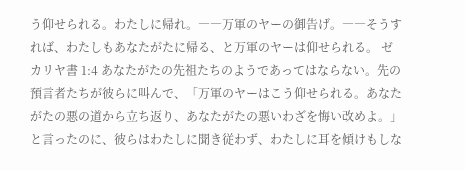う仰せられる。わたしに帰れ。――万軍のヤーの御告げ。――そうすれば、わたしもあなたがたに帰る、と万軍のヤーは仰せられる。 ゼカリヤ書 1:4 あなたがたの先祖たちのようであってはならない。先の預言者たちが彼らに叫んで、「万軍のヤーはこう仰せられる。あなたがたの悪の道から立ち返り、あなたがたの悪いわざを悔い改めよ。」と言ったのに、彼らはわたしに聞き従わず、わたしに耳を傾けもしな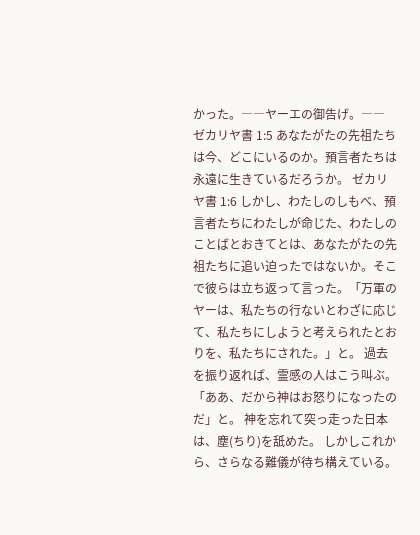かった。――ヤーエの御告げ。―― ゼカリヤ書 1:5 あなたがたの先祖たちは今、どこにいるのか。預言者たちは永遠に生きているだろうか。 ゼカリヤ書 1:6 しかし、わたしのしもべ、預言者たちにわたしが命じた、わたしのことばとおきてとは、あなたがたの先祖たちに追い迫ったではないか。そこで彼らは立ち返って言った。「万軍のヤーは、私たちの行ないとわざに応じて、私たちにしようと考えられたとおりを、私たちにされた。」と。 過去を振り返れば、霊感の人はこう叫ぶ。 「ああ、だから神はお怒りになったのだ」と。 神を忘れて突っ走った日本は、塵(ちり)を舐めた。 しかしこれから、さらなる難儀が待ち構えている。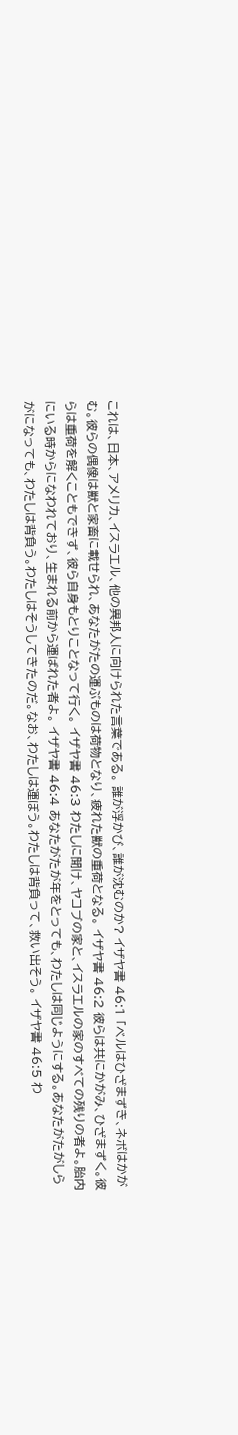これは、日本、アメリカ、イスラエル、他の異邦人に向けられた言葉である。 誰が浮かび、誰が沈むのか? イザヤ書 46:1 「ベルはひざまずき、ネボはかがむ。彼らの偶像は獣と家畜に載せられ、あなたがたの運ぶものは荷物となり、疲れた獣の重荷となる。 イザヤ書 46:2 彼らは共にかがみ、ひざまずく。彼らは重荷を解くこともできず、彼ら自身もとりことなって行く。 イザヤ書 46:3 わたしに聞け、ヤコブの家と、イスラエルの家のすべての残りの者よ。胎内にいる時からになわれており、生まれる前から運ばれた者よ。 イザヤ書 46:4 あなたがたが年をとっても、わたしは同じようにする。あなたがたがしらがになっても、わたしは背負う。わたしはそうしてきたのだ。なお、わたしは運ぼう。わたしは背負って、救い出そう。 イザヤ書 46:5 わ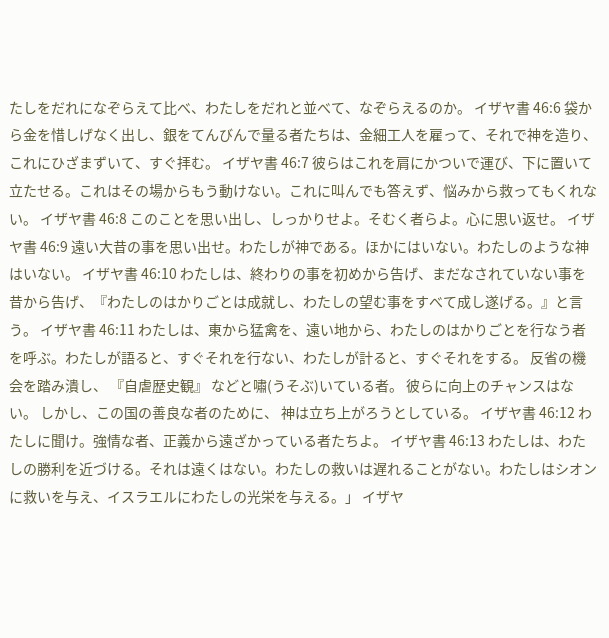たしをだれになぞらえて比べ、わたしをだれと並べて、なぞらえるのか。 イザヤ書 46:6 袋から金を惜しげなく出し、銀をてんびんで量る者たちは、金細工人を雇って、それで神を造り、これにひざまずいて、すぐ拝む。 イザヤ書 46:7 彼らはこれを肩にかついで運び、下に置いて立たせる。これはその場からもう動けない。これに叫んでも答えず、悩みから救ってもくれない。 イザヤ書 46:8 このことを思い出し、しっかりせよ。そむく者らよ。心に思い返せ。 イザヤ書 46:9 遠い大昔の事を思い出せ。わたしが神である。ほかにはいない。わたしのような神はいない。 イザヤ書 46:10 わたしは、終わりの事を初めから告げ、まだなされていない事を昔から告げ、『わたしのはかりごとは成就し、わたしの望む事をすべて成し遂げる。』と言う。 イザヤ書 46:11 わたしは、東から猛禽を、遠い地から、わたしのはかりごとを行なう者を呼ぶ。わたしが語ると、すぐそれを行ない、わたしが計ると、すぐそれをする。 反省の機会を踏み潰し、 『自虐歴史観』 などと嘯(うそぶ)いている者。 彼らに向上のチャンスはない。 しかし、この国の善良な者のために、 神は立ち上がろうとしている。 イザヤ書 46:12 わたしに聞け。強情な者、正義から遠ざかっている者たちよ。 イザヤ書 46:13 わたしは、わたしの勝利を近づける。それは遠くはない。わたしの救いは遅れることがない。わたしはシオンに救いを与え、イスラエルにわたしの光栄を与える。」 イザヤ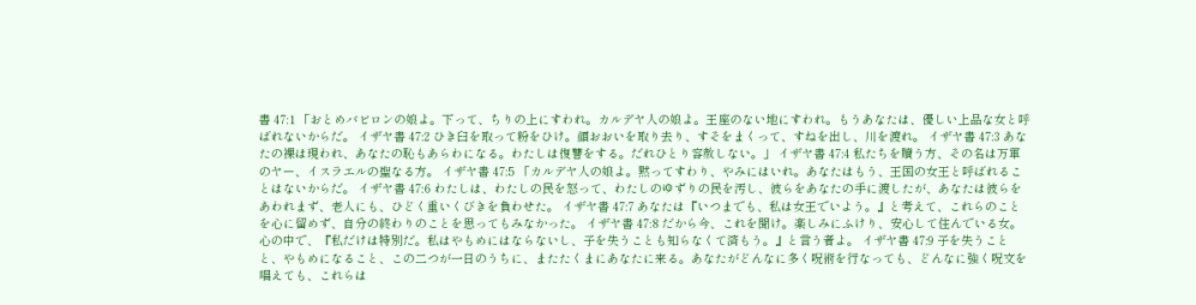書 47:1 「おとめバビロンの娘よ。下って、ちりの上にすわれ。カルデヤ人の娘よ。王座のない地にすわれ。もうあなたは、優しい上品な女と呼ばれないからだ。 イザヤ書 47:2 ひき臼を取って粉をひけ。顔おおいを取り去り、すそをまくって、すねを出し、川を渡れ。 イザヤ書 47:3 あなたの裸は現われ、あなたの恥もあらわになる。わたしは復讐をする。だれひとり容赦しない。」 イザヤ書 47:4 私たちを贖う方、その名は万軍のヤー、イスラエルの聖なる方。 イザヤ書 47:5 「カルデヤ人の娘よ。黙ってすわり、やみにはいれ。あなたはもう、王国の女王と呼ばれることはないからだ。 イザヤ書 47:6 わたしは、わたしの民を怒って、わたしのゆずりの民を汚し、彼らをあなたの手に渡したが、あなたは彼らをあわれまず、老人にも、ひどく重いくびきを負わせた。 イザヤ書 47:7 あなたは『いつまでも、私は女王でいよう。』と考えて、これらのことを心に留めず、自分の終わりのことを思ってもみなかった。 イザヤ書 47:8 だから今、これを聞け。楽しみにふけり、安心して住んでいる女。心の中で、『私だけは特別だ。私はやもめにはならないし、子を失うことも知らなくて済もう。』と言う者よ。 イザヤ書 47:9 子を失うことと、やもめになること、この二つが一日のうちに、またたくまにあなたに来る。あなたがどんなに多く呪術を行なっても、どんなに強く呪文を唱えても、これらは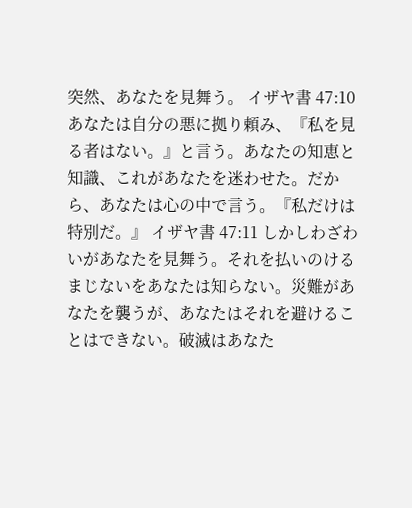突然、あなたを見舞う。 イザヤ書 47:10 あなたは自分の悪に拠り頼み、『私を見る者はない。』と言う。あなたの知恵と知識、これがあなたを迷わせた。だから、あなたは心の中で言う。『私だけは特別だ。』 イザヤ書 47:11 しかしわざわいがあなたを見舞う。それを払いのけるまじないをあなたは知らない。災難があなたを襲うが、あなたはそれを避けることはできない。破滅はあなた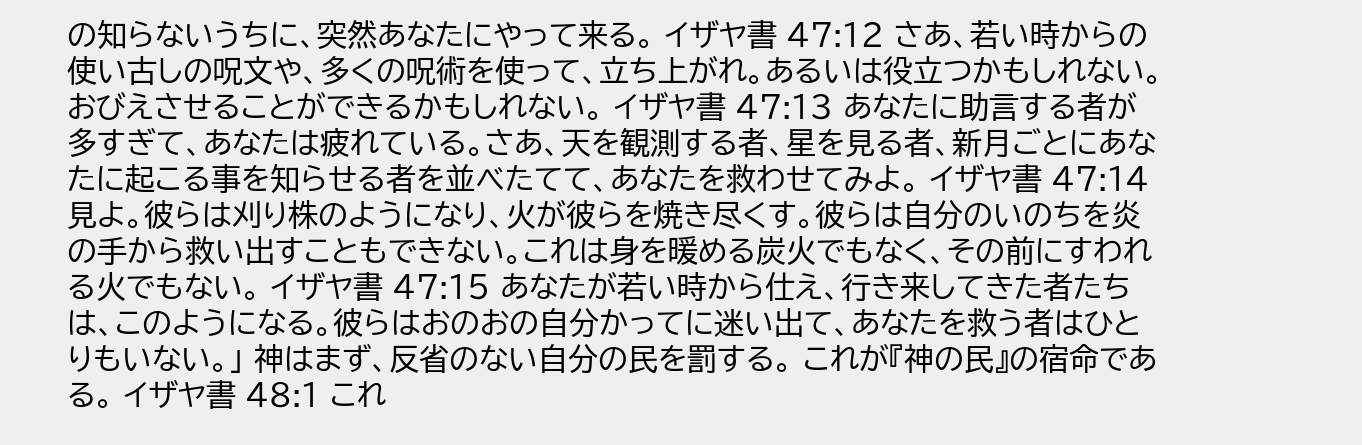の知らないうちに、突然あなたにやって来る。 イザヤ書 47:12 さあ、若い時からの使い古しの呪文や、多くの呪術を使って、立ち上がれ。あるいは役立つかもしれない。おびえさせることができるかもしれない。 イザヤ書 47:13 あなたに助言する者が多すぎて、あなたは疲れている。さあ、天を観測する者、星を見る者、新月ごとにあなたに起こる事を知らせる者を並べたてて、あなたを救わせてみよ。 イザヤ書 47:14 見よ。彼らは刈り株のようになり、火が彼らを焼き尽くす。彼らは自分のいのちを炎の手から救い出すこともできない。これは身を暖める炭火でもなく、その前にすわれる火でもない。 イザヤ書 47:15 あなたが若い時から仕え、行き来してきた者たちは、このようになる。彼らはおのおの自分かってに迷い出て、あなたを救う者はひとりもいない。」 神はまず、反省のない自分の民を罰する。 これが『神の民』の宿命である。 イザヤ書 48:1 これ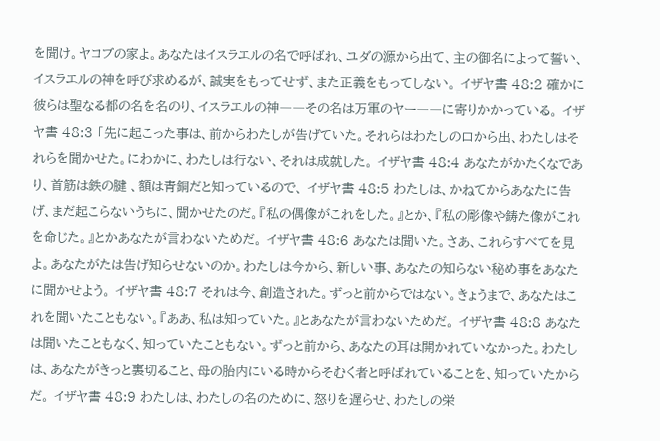を聞け。ヤコブの家よ。あなたはイスラエルの名で呼ばれ、ユダの源から出て、主の御名によって誓い、イスラエルの神を呼び求めるが、誠実をもってせず、また正義をもってしない。 イザヤ書 48:2 確かに彼らは聖なる都の名を名のり、イスラエルの神――その名は万軍のヤー――に寄りかかっている。 イザヤ書 48:3 「先に起こった事は、前からわたしが告げていた。それらはわたしの口から出、わたしはそれらを聞かせた。にわかに、わたしは行ない、それは成就した。 イザヤ書 48:4 あなたがかたくなであり、首筋は鉄の腱 、額は青銅だと知っているので、 イザヤ書 48:5 わたしは、かねてからあなたに告げ、まだ起こらないうちに、聞かせたのだ。『私の偶像がこれをした。』とか、『私の彫像や鋳た像がこれを命じた。』とかあなたが言わないためだ。 イザヤ書 48:6 あなたは聞いた。さあ、これらすべてを見よ。あなたがたは告げ知らせないのか。わたしは今から、新しい事、あなたの知らない秘め事をあなたに聞かせよう。 イザヤ書 48:7 それは今、創造された。ずっと前からではない。きょうまで、あなたはこれを聞いたこともない。『ああ、私は知っていた。』とあなたが言わないためだ。 イザヤ書 48:8 あなたは聞いたこともなく、知っていたこともない。ずっと前から、あなたの耳は開かれていなかった。わたしは、あなたがきっと裏切ること、母の胎内にいる時からそむく者と呼ばれていることを、知っていたからだ。 イザヤ書 48:9 わたしは、わたしの名のために、怒りを遅らせ、わたしの栄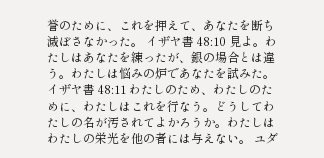誉のために、これを押えて、あなたを断ち滅ぼさなかった。 イザヤ書 48:10 見よ。わたしはあなたを練ったが、銀の場合とは違う。わたしは悩みの炉であなたを試みた。 イザヤ書 48:11 わたしのため、わたしのために、わたしはこれを行なう。どうしてわたしの名が汚されてよかろうか。わたしはわたしの栄光を他の者には与えない。 ユダ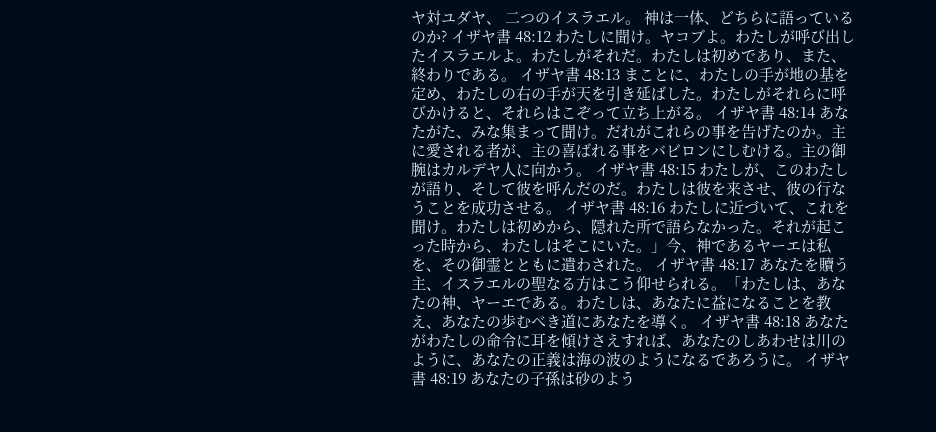ヤ対ユダヤ、 二つのイスラエル。 神は一体、どちらに語っているのか? イザヤ書 48:12 わたしに聞け。ヤコブよ。わたしが呼び出したイスラエルよ。わたしがそれだ。わたしは初めであり、また、終わりである。 イザヤ書 48:13 まことに、わたしの手が地の基を定め、わたしの右の手が天を引き延ばした。わたしがそれらに呼びかけると、それらはこぞって立ち上がる。 イザヤ書 48:14 あなたがた、みな集まって聞け。だれがこれらの事を告げたのか。主に愛される者が、主の喜ばれる事をバビロンにしむける。主の御腕はカルデヤ人に向かう。 イザヤ書 48:15 わたしが、このわたしが語り、そして彼を呼んだのだ。わたしは彼を来させ、彼の行なうことを成功させる。 イザヤ書 48:16 わたしに近づいて、これを聞け。わたしは初めから、隠れた所で語らなかった。それが起こった時から、わたしはそこにいた。」今、神であるヤーエは私を、その御霊とともに遣わされた。 イザヤ書 48:17 あなたを贖う主、イスラエルの聖なる方はこう仰せられる。「わたしは、あなたの神、ヤーエである。わたしは、あなたに益になることを教え、あなたの歩むべき道にあなたを導く。 イザヤ書 48:18 あなたがわたしの命令に耳を傾けさえすれば、あなたのしあわせは川のように、あなたの正義は海の波のようになるであろうに。 イザヤ書 48:19 あなたの子孫は砂のよう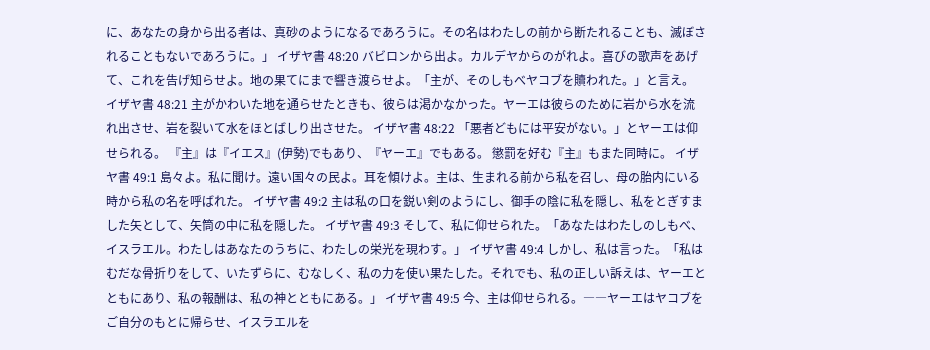に、あなたの身から出る者は、真砂のようになるであろうに。その名はわたしの前から断たれることも、滅ぼされることもないであろうに。」 イザヤ書 48:20 バビロンから出よ。カルデヤからのがれよ。喜びの歌声をあげて、これを告げ知らせよ。地の果てにまで響き渡らせよ。「主が、そのしもべヤコブを贖われた。」と言え。 イザヤ書 48:21 主がかわいた地を通らせたときも、彼らは渇かなかった。ヤーエは彼らのために岩から水を流れ出させ、岩を裂いて水をほとばしり出させた。 イザヤ書 48:22 「悪者どもには平安がない。」とヤーエは仰せられる。 『主』は『イエス』(伊勢)でもあり、『ヤーエ』でもある。 懲罰を好む『主』もまた同時に。 イザヤ書 49:1 島々よ。私に聞け。遠い国々の民よ。耳を傾けよ。主は、生まれる前から私を召し、母の胎内にいる時から私の名を呼ばれた。 イザヤ書 49:2 主は私の口を鋭い剣のようにし、御手の陰に私を隠し、私をとぎすました矢として、矢筒の中に私を隠した。 イザヤ書 49:3 そして、私に仰せられた。「あなたはわたしのしもべ、イスラエル。わたしはあなたのうちに、わたしの栄光を現わす。」 イザヤ書 49:4 しかし、私は言った。「私はむだな骨折りをして、いたずらに、むなしく、私の力を使い果たした。それでも、私の正しい訴えは、ヤーエとともにあり、私の報酬は、私の神とともにある。」 イザヤ書 49:5 今、主は仰せられる。――ヤーエはヤコブをご自分のもとに帰らせ、イスラエルを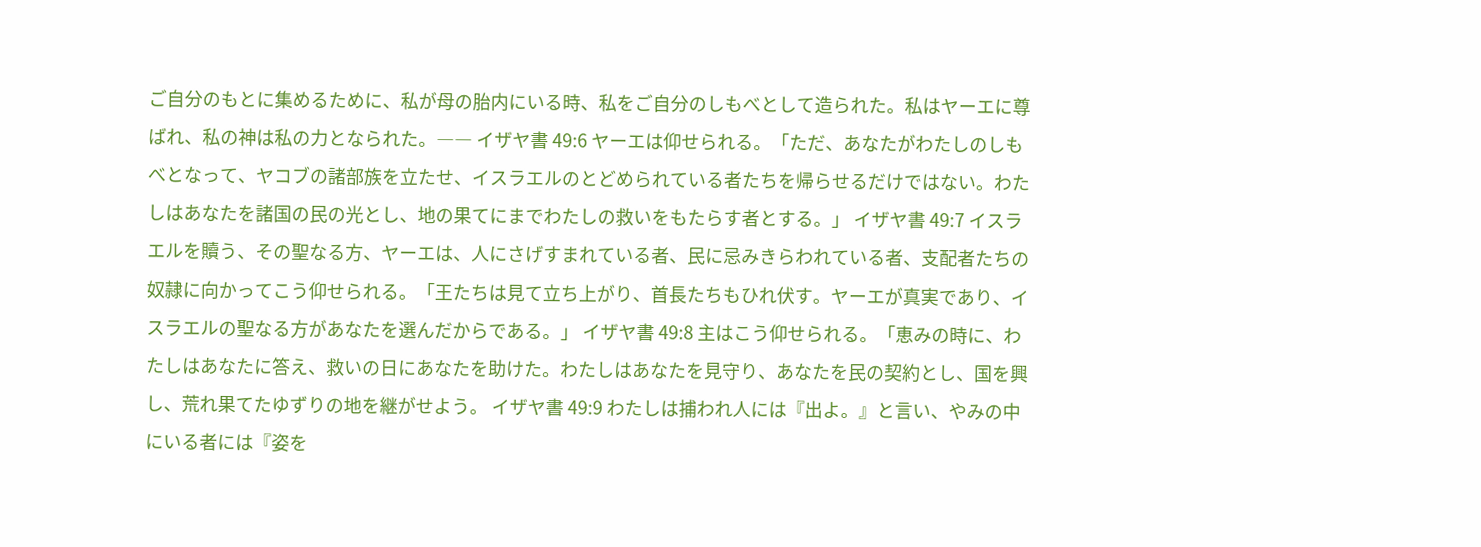ご自分のもとに集めるために、私が母の胎内にいる時、私をご自分のしもべとして造られた。私はヤーエに尊ばれ、私の神は私の力となられた。―― イザヤ書 49:6 ヤーエは仰せられる。「ただ、あなたがわたしのしもべとなって、ヤコブの諸部族を立たせ、イスラエルのとどめられている者たちを帰らせるだけではない。わたしはあなたを諸国の民の光とし、地の果てにまでわたしの救いをもたらす者とする。」 イザヤ書 49:7 イスラエルを贖う、その聖なる方、ヤーエは、人にさげすまれている者、民に忌みきらわれている者、支配者たちの奴隷に向かってこう仰せられる。「王たちは見て立ち上がり、首長たちもひれ伏す。ヤーエが真実であり、イスラエルの聖なる方があなたを選んだからである。」 イザヤ書 49:8 主はこう仰せられる。「恵みの時に、わたしはあなたに答え、救いの日にあなたを助けた。わたしはあなたを見守り、あなたを民の契約とし、国を興し、荒れ果てたゆずりの地を継がせよう。 イザヤ書 49:9 わたしは捕われ人には『出よ。』と言い、やみの中にいる者には『姿を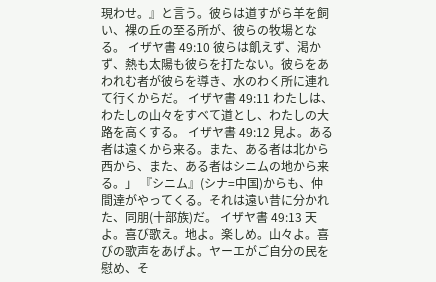現わせ。』と言う。彼らは道すがら羊を飼い、裸の丘の至る所が、彼らの牧場となる。 イザヤ書 49:10 彼らは飢えず、渇かず、熱も太陽も彼らを打たない。彼らをあわれむ者が彼らを導き、水のわく所に連れて行くからだ。 イザヤ書 49:11 わたしは、わたしの山々をすべて道とし、わたしの大路を高くする。 イザヤ書 49:12 見よ。ある者は遠くから来る。また、ある者は北から西から、また、ある者はシニムの地から来る。」 『シニム』(シナ=中国)からも、仲間達がやってくる。それは遠い昔に分かれた、同朋(十部族)だ。 イザヤ書 49:13 天よ。喜び歌え。地よ。楽しめ。山々よ。喜びの歌声をあげよ。ヤーエがご自分の民を慰め、そ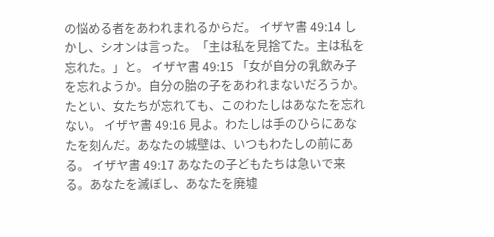の悩める者をあわれまれるからだ。 イザヤ書 49:14 しかし、シオンは言った。「主は私を見捨てた。主は私を忘れた。」と。 イザヤ書 49:15 「女が自分の乳飲み子を忘れようか。自分の胎の子をあわれまないだろうか。たとい、女たちが忘れても、このわたしはあなたを忘れない。 イザヤ書 49:16 見よ。わたしは手のひらにあなたを刻んだ。あなたの城壁は、いつもわたしの前にある。 イザヤ書 49:17 あなたの子どもたちは急いで来る。あなたを滅ぼし、あなたを廃墟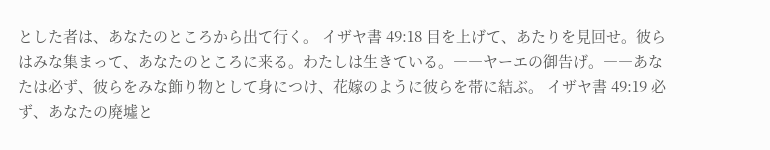とした者は、あなたのところから出て行く。 イザヤ書 49:18 目を上げて、あたりを見回せ。彼らはみな集まって、あなたのところに来る。わたしは生きている。――ヤーエの御告げ。――あなたは必ず、彼らをみな飾り物として身につけ、花嫁のように彼らを帯に結ぶ。 イザヤ書 49:19 必ず、あなたの廃墟と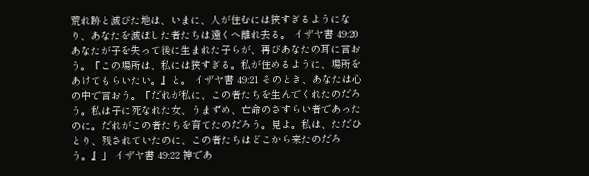荒れ跡と滅びた地は、いまに、人が住むには狭すぎるようになり、あなたを滅ぼした者たちは遠くへ離れ去る。 イザヤ書 49:20 あなたが子を失って後に生まれた子らが、再びあなたの耳に言おう。『この場所は、私には狭すぎる。私が住めるように、場所をあけてもらいたい。』と。 イザヤ書 49:21 そのとき、あなたは心の中で言おう。『だれが私に、この者たちを生んでくれたのだろう。私は子に死なれた女、うまずめ、亡命のさすらい者であったのに。だれがこの者たちを育てたのだろう。見よ。私は、ただひとり、残されていたのに、この者たちはどこから来たのだろう。』」 イザヤ書 49:22 神であ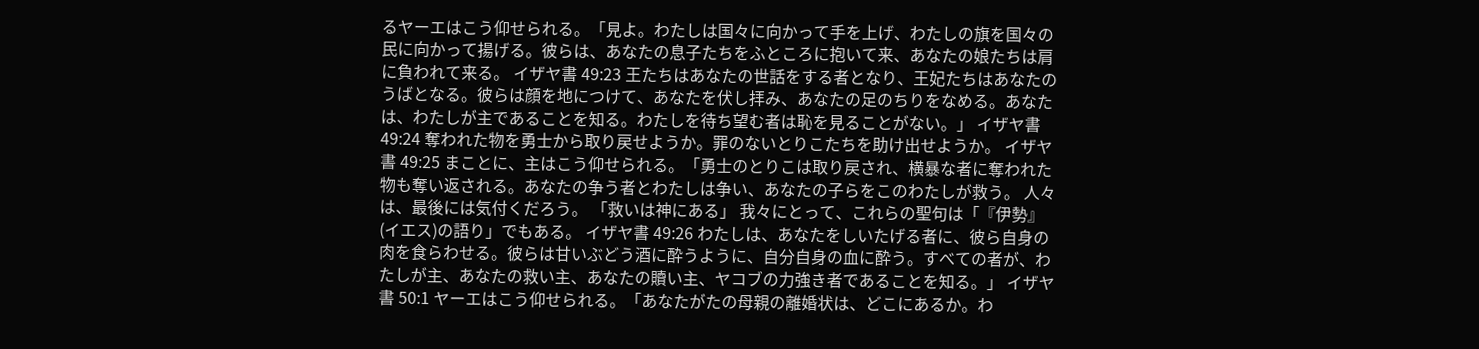るヤーエはこう仰せられる。「見よ。わたしは国々に向かって手を上げ、わたしの旗を国々の民に向かって揚げる。彼らは、あなたの息子たちをふところに抱いて来、あなたの娘たちは肩に負われて来る。 イザヤ書 49:23 王たちはあなたの世話をする者となり、王妃たちはあなたのうばとなる。彼らは顔を地につけて、あなたを伏し拝み、あなたの足のちりをなめる。あなたは、わたしが主であることを知る。わたしを待ち望む者は恥を見ることがない。」 イザヤ書 49:24 奪われた物を勇士から取り戻せようか。罪のないとりこたちを助け出せようか。 イザヤ書 49:25 まことに、主はこう仰せられる。「勇士のとりこは取り戻され、横暴な者に奪われた物も奪い返される。あなたの争う者とわたしは争い、あなたの子らをこのわたしが救う。 人々は、最後には気付くだろう。 「救いは神にある」 我々にとって、これらの聖句は「『伊勢』(イエス)の語り」でもある。 イザヤ書 49:26 わたしは、あなたをしいたげる者に、彼ら自身の肉を食らわせる。彼らは甘いぶどう酒に酔うように、自分自身の血に酔う。すべての者が、わたしが主、あなたの救い主、あなたの贖い主、ヤコブの力強き者であることを知る。」 イザヤ書 50:1 ヤーエはこう仰せられる。「あなたがたの母親の離婚状は、どこにあるか。わ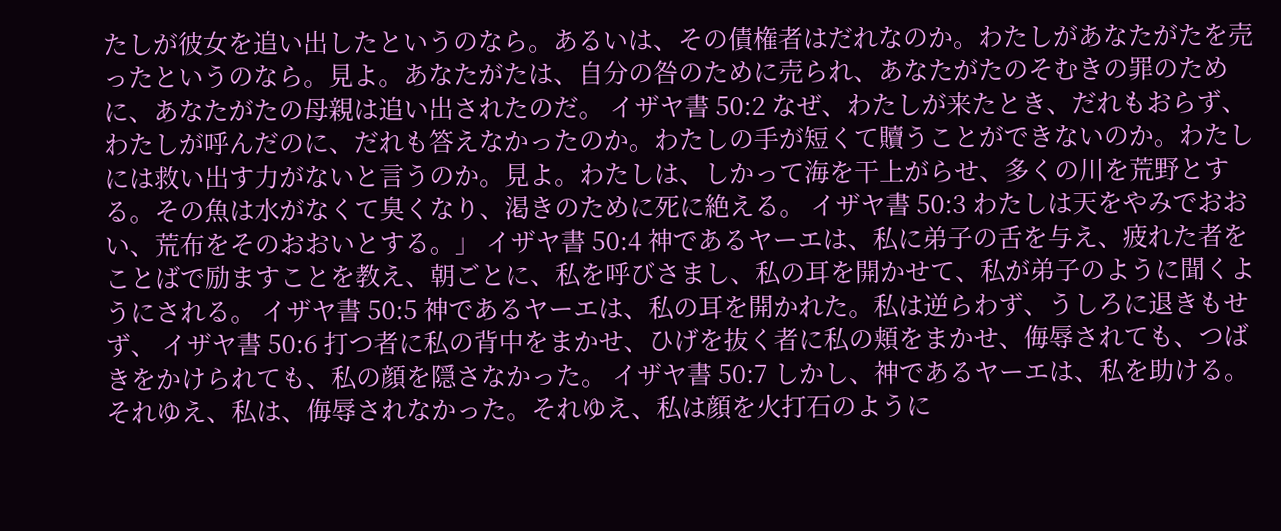たしが彼女を追い出したというのなら。あるいは、その債権者はだれなのか。わたしがあなたがたを売ったというのなら。見よ。あなたがたは、自分の咎のために売られ、あなたがたのそむきの罪のために、あなたがたの母親は追い出されたのだ。 イザヤ書 50:2 なぜ、わたしが来たとき、だれもおらず、わたしが呼んだのに、だれも答えなかったのか。わたしの手が短くて贖うことができないのか。わたしには救い出す力がないと言うのか。見よ。わたしは、しかって海を干上がらせ、多くの川を荒野とする。その魚は水がなくて臭くなり、渇きのために死に絶える。 イザヤ書 50:3 わたしは天をやみでおおい、荒布をそのおおいとする。」 イザヤ書 50:4 神であるヤーエは、私に弟子の舌を与え、疲れた者をことばで励ますことを教え、朝ごとに、私を呼びさまし、私の耳を開かせて、私が弟子のように聞くようにされる。 イザヤ書 50:5 神であるヤーエは、私の耳を開かれた。私は逆らわず、うしろに退きもせず、 イザヤ書 50:6 打つ者に私の背中をまかせ、ひげを抜く者に私の頬をまかせ、侮辱されても、つばきをかけられても、私の顔を隠さなかった。 イザヤ書 50:7 しかし、神であるヤーエは、私を助ける。それゆえ、私は、侮辱されなかった。それゆえ、私は顔を火打石のように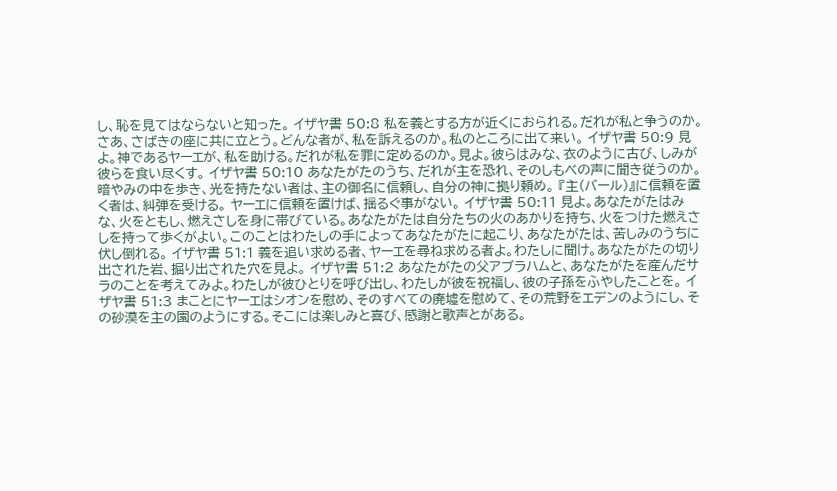し、恥を見てはならないと知った。 イザヤ書 50:8 私を義とする方が近くにおられる。だれが私と争うのか。さあ、さばきの座に共に立とう。どんな者が、私を訴えるのか。私のところに出て来い。 イザヤ書 50:9 見よ。神であるヤーエが、私を助ける。だれが私を罪に定めるのか。見よ。彼らはみな、衣のように古び、しみが彼らを食い尽くす。 イザヤ書 50:10 あなたがたのうち、だれが主を恐れ、そのしもべの声に聞き従うのか。暗やみの中を歩き、光を持たない者は、主の御名に信頼し、自分の神に拠り頼め。 『主(バール)』に信頼を置く者は、糾弾を受ける。 ヤーエに信頼を置けば、揺るぐ事がない。 イザヤ書 50:11 見よ。あなたがたはみな、火をともし、燃えさしを身に帯びている。あなたがたは自分たちの火のあかりを持ち、火をつけた燃えさしを持って歩くがよい。このことはわたしの手によってあなたがたに起こり、あなたがたは、苦しみのうちに伏し倒れる。 イザヤ書 51:1 義を追い求める者、ヤーエを尋ね求める者よ。わたしに聞け。あなたがたの切り出された岩、掘り出された穴を見よ。 イザヤ書 51:2 あなたがたの父アブラハムと、あなたがたを産んだサラのことを考えてみよ。わたしが彼ひとりを呼び出し、わたしが彼を祝福し、彼の子孫をふやしたことを。 イザヤ書 51:3 まことにヤーエはシオンを慰め、そのすべての廃墟を慰めて、その荒野をエデンのようにし、その砂漠を主の園のようにする。そこには楽しみと喜び、感謝と歌声とがある。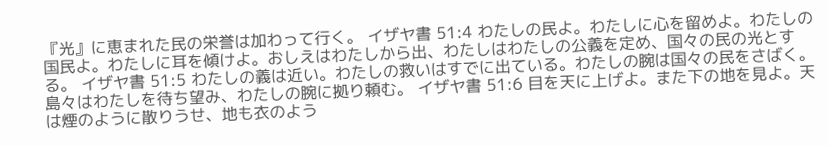『光』に恵まれた民の栄誉は加わって行く。 イザヤ書 51:4 わたしの民よ。わたしに心を留めよ。わたしの国民よ。わたしに耳を傾けよ。おしえはわたしから出、わたしはわたしの公義を定め、国々の民の光とする。 イザヤ書 51:5 わたしの義は近い。わたしの救いはすでに出ている。わたしの腕は国々の民をさばく。島々はわたしを待ち望み、わたしの腕に拠り頼む。 イザヤ書 51:6 目を天に上げよ。また下の地を見よ。天は煙のように散りうせ、地も衣のよう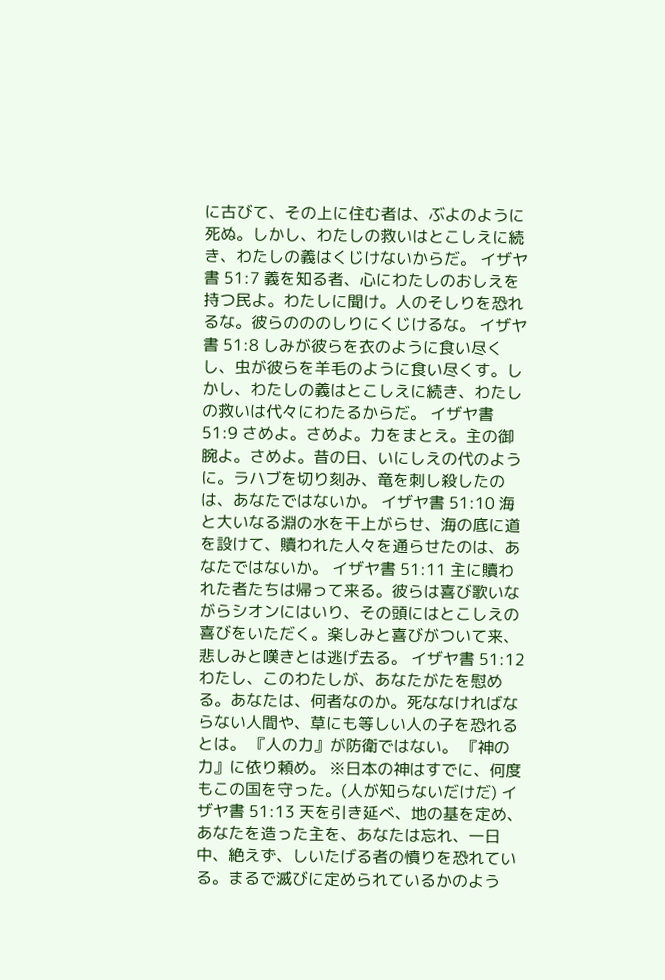に古びて、その上に住む者は、ぶよのように死ぬ。しかし、わたしの救いはとこしえに続き、わたしの義はくじけないからだ。 イザヤ書 51:7 義を知る者、心にわたしのおしえを持つ民よ。わたしに聞け。人のそしりを恐れるな。彼らのののしりにくじけるな。 イザヤ書 51:8 しみが彼らを衣のように食い尽くし、虫が彼らを羊毛のように食い尽くす。しかし、わたしの義はとこしえに続き、わたしの救いは代々にわたるからだ。 イザヤ書 51:9 さめよ。さめよ。力をまとえ。主の御腕よ。さめよ。昔の日、いにしえの代のように。ラハブを切り刻み、竜を刺し殺したのは、あなたではないか。 イザヤ書 51:10 海と大いなる淵の水を干上がらせ、海の底に道を設けて、贖われた人々を通らせたのは、あなたではないか。 イザヤ書 51:11 主に贖われた者たちは帰って来る。彼らは喜び歌いながらシオンにはいり、その頭にはとこしえの喜びをいただく。楽しみと喜びがついて来、悲しみと嘆きとは逃げ去る。 イザヤ書 51:12 わたし、このわたしが、あなたがたを慰める。あなたは、何者なのか。死ななければならない人間や、草にも等しい人の子を恐れるとは。 『人の力』が防衛ではない。 『神の力』に依り頼め。 ※日本の神はすでに、何度もこの国を守った。(人が知らないだけだ) イザヤ書 51:13 天を引き延べ、地の基を定め、あなたを造った主を、あなたは忘れ、一日中、絶えず、しいたげる者の憤りを恐れている。まるで滅びに定められているかのよう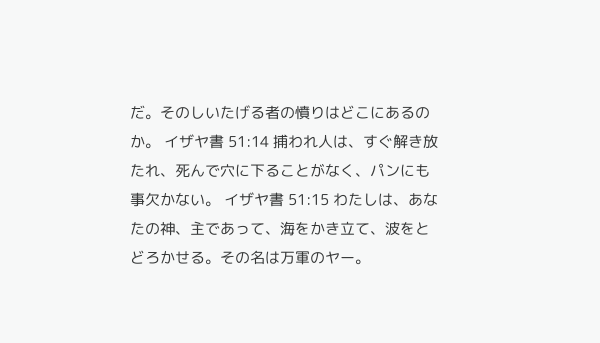だ。そのしいたげる者の憤りはどこにあるのか。 イザヤ書 51:14 捕われ人は、すぐ解き放たれ、死んで穴に下ることがなく、パンにも事欠かない。 イザヤ書 51:15 わたしは、あなたの神、主であって、海をかき立て、波をとどろかせる。その名は万軍のヤー。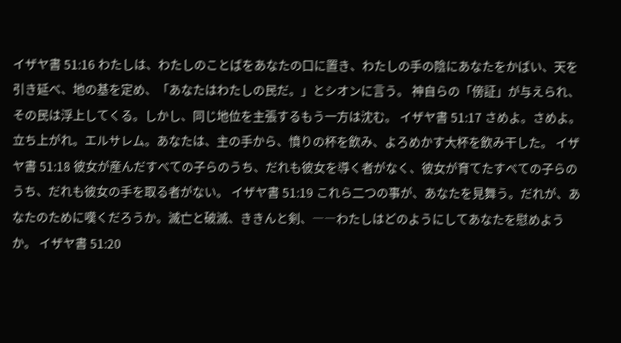イザヤ書 51:16 わたしは、わたしのことばをあなたの口に置き、わたしの手の陰にあなたをかばい、天を引き延べ、地の基を定め、「あなたはわたしの民だ。」とシオンに言う。 神自らの「傍証」が与えられ、その民は浮上してくる。しかし、同じ地位を主張するもう一方は沈む。 イザヤ書 51:17 さめよ。さめよ。立ち上がれ。エルサレム。あなたは、主の手から、憤りの杯を飲み、よろめかす大杯を飲み干した。 イザヤ書 51:18 彼女が産んだすべての子らのうち、だれも彼女を導く者がなく、彼女が育てたすべての子らのうち、だれも彼女の手を取る者がない。 イザヤ書 51:19 これら二つの事が、あなたを見舞う。だれが、あなたのために嘆くだろうか。滅亡と破滅、ききんと剣、――わたしはどのようにしてあなたを慰めようか。 イザヤ書 51:20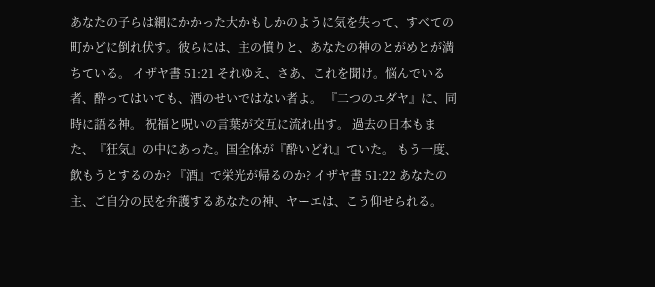あなたの子らは網にかかった大かもしかのように気を失って、すべての町かどに倒れ伏す。彼らには、主の憤りと、あなたの神のとがめとが満ちている。 イザヤ書 51:21 それゆえ、さあ、これを聞け。悩んでいる者、酔ってはいても、酒のせいではない者よ。 『二つのユダヤ』に、同時に語る神。 祝福と呪いの言葉が交互に流れ出す。 過去の日本もまた、『狂気』の中にあった。国全体が『酔いどれ』ていた。 もう一度、飲もうとするのか? 『酒』で栄光が帰るのか? イザヤ書 51:22 あなたの主、ご自分の民を弁護するあなたの神、ヤーエは、こう仰せられる。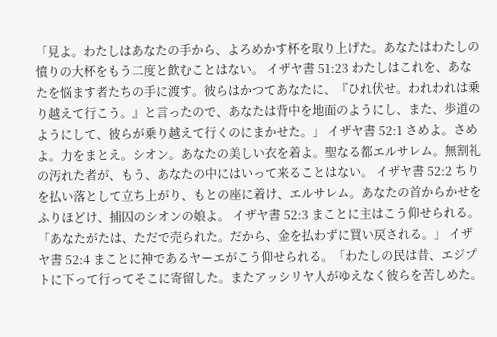「見よ。わたしはあなたの手から、よろめかす杯を取り上げた。あなたはわたしの憤りの大杯をもう二度と飲むことはない。 イザヤ書 51:23 わたしはこれを、あなたを悩ます者たちの手に渡す。彼らはかつてあなたに、『ひれ伏せ。われわれは乗り越えて行こう。』と言ったので、あなたは背中を地面のようにし、また、歩道のようにして、彼らが乗り越えて行くのにまかせた。」 イザヤ書 52:1 さめよ。さめよ。力をまとえ。シオン。あなたの美しい衣を着よ。聖なる都エルサレム。無割礼の汚れた者が、もう、あなたの中にはいって来ることはない。 イザヤ書 52:2 ちりを払い落として立ち上がり、もとの座に着け、エルサレム。あなたの首からかせをふりほどけ、捕囚のシオンの娘よ。 イザヤ書 52:3 まことに主はこう仰せられる。「あなたがたは、ただで売られた。だから、金を払わずに買い戻される。」 イザヤ書 52:4 まことに神であるヤーエがこう仰せられる。「わたしの民は昔、エジプトに下って行ってそこに寄留した。またアッシリヤ人がゆえなく彼らを苦しめた。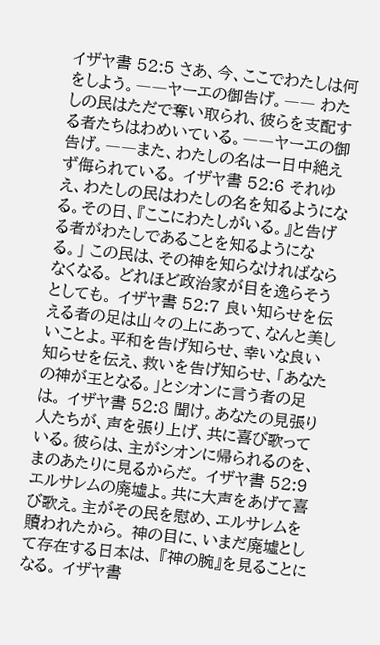イザヤ書 52:5 さあ、今、ここでわたしは何をしよう。――ヤーエの御告げ。―― わたしの民はただで奪い取られ、彼らを支配する者たちはわめいている。――ヤーエの御告げ。――また、わたしの名は一日中絶えず侮られている。 イザヤ書 52:6 それゆえ、わたしの民はわたしの名を知るようになる。その日、『ここにわたしがいる。』と告げる者がわたしであることを知るようになる。」 この民は、その神を知らなければならなくなる。 どれほど政治家が目を逸らそうとしても。 イザヤ書 52:7 良い知らせを伝える者の足は山々の上にあって、なんと美しいことよ。平和を告げ知らせ、幸いな良い知らせを伝え、救いを告げ知らせ、「あなたの神が王となる。」とシオンに言う者の足は。 イザヤ書 52:8 聞け。あなたの見張り人たちが、声を張り上げ、共に喜び歌っている。彼らは、主がシオンに帰られるのを、まのあたりに見るからだ。 イザヤ書 52:9 エルサレムの廃墟よ。共に大声をあげて喜び歌え。主がその民を慰め、エルサレムを贖われたから。 神の目に、いまだ廃墟として存在する日本は、 『神の腕』を見ることになる。 イザヤ書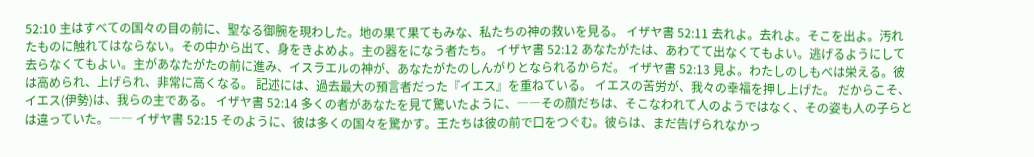52:10 主はすべての国々の目の前に、聖なる御腕を現わした。地の果て果てもみな、私たちの神の救いを見る。 イザヤ書 52:11 去れよ。去れよ。そこを出よ。汚れたものに触れてはならない。その中から出て、身をきよめよ。主の器をになう者たち。 イザヤ書 52:12 あなたがたは、あわてて出なくてもよい。逃げるようにして去らなくてもよい。主があなたがたの前に進み、イスラエルの神が、あなたがたのしんがりとなられるからだ。 イザヤ書 52:13 見よ。わたしのしもべは栄える。彼は高められ、上げられ、非常に高くなる。 記述には、過去最大の預言者だった『イエス』を重ねている。 イエスの苦労が、我々の幸福を押し上げた。 だからこそ、イエス(伊勢)は、我らの主である。 イザヤ書 52:14 多くの者があなたを見て驚いたように、――その顔だちは、そこなわれて人のようではなく、その姿も人の子らとは違っていた。―― イザヤ書 52:15 そのように、彼は多くの国々を驚かす。王たちは彼の前で口をつぐむ。彼らは、まだ告げられなかっ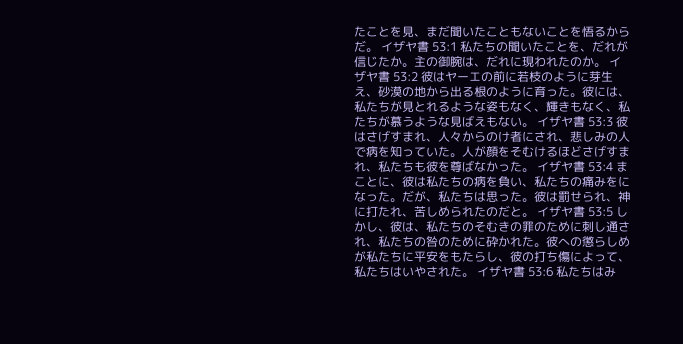たことを見、まだ聞いたこともないことを悟るからだ。 イザヤ書 53:1 私たちの聞いたことを、だれが信じたか。主の御腕は、だれに現われたのか。 イザヤ書 53:2 彼はヤーエの前に若枝のように芽生え、砂漠の地から出る根のように育った。彼には、私たちが見とれるような姿もなく、輝きもなく、私たちが慕うような見ばえもない。 イザヤ書 53:3 彼はさげすまれ、人々からのけ者にされ、悲しみの人で病を知っていた。人が顔をそむけるほどさげすまれ、私たちも彼を尊ばなかった。 イザヤ書 53:4 まことに、彼は私たちの病を負い、私たちの痛みをになった。だが、私たちは思った。彼は罰せられ、神に打たれ、苦しめられたのだと。 イザヤ書 53:5 しかし、彼は、私たちのそむきの罪のために刺し通され、私たちの咎のために砕かれた。彼への懲らしめが私たちに平安をもたらし、彼の打ち傷によって、私たちはいやされた。 イザヤ書 53:6 私たちはみ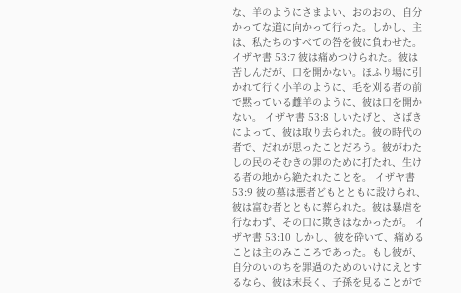な、羊のようにさまよい、おのおの、自分かってな道に向かって行った。しかし、主は、私たちのすべての咎を彼に負わせた。 イザヤ書 53:7 彼は痛めつけられた。彼は苦しんだが、口を開かない。ほふり場に引かれて行く小羊のように、毛を刈る者の前で黙っている雌羊のように、彼は口を開かない。 イザヤ書 53:8 しいたげと、さばきによって、彼は取り去られた。彼の時代の者で、だれが思ったことだろう。彼がわたしの民のそむきの罪のために打たれ、生ける者の地から絶たれたことを。 イザヤ書 53:9 彼の墓は悪者どもとともに設けられ、彼は富む者とともに葬られた。彼は暴虐を行なわず、その口に欺きはなかったが。 イザヤ書 53:10 しかし、彼を砕いて、痛めることは主のみこころであった。もし彼が、自分のいのちを罪過のためのいけにえとするなら、彼は末長く、子孫を見ることがで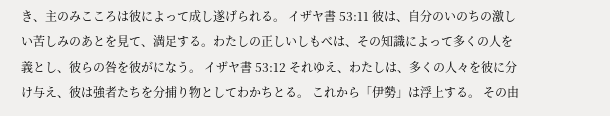き、主のみこころは彼によって成し遂げられる。 イザヤ書 53:11 彼は、自分のいのちの激しい苦しみのあとを見て、満足する。わたしの正しいしもべは、その知識によって多くの人を義とし、彼らの咎を彼がになう。 イザヤ書 53:12 それゆえ、わたしは、多くの人々を彼に分け与え、彼は強者たちを分捕り物としてわかちとる。 これから「伊勢」は浮上する。 その由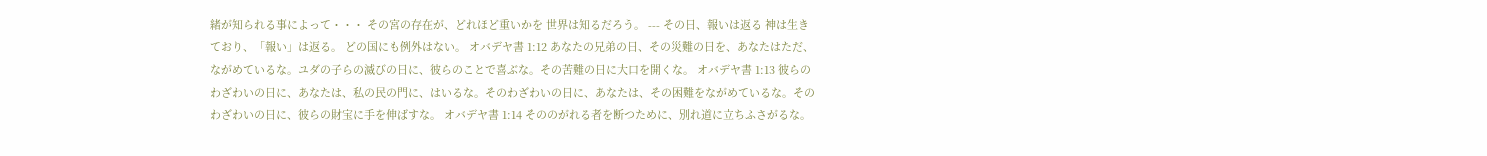緒が知られる事によって・・・ その宮の存在が、どれほど重いかを 世界は知るだろう。 --- その日、報いは返る 神は生きており、「報い」は返る。 どの国にも例外はない。 オバデヤ書 1:12 あなたの兄弟の日、その災難の日を、あなたはただ、ながめているな。ユダの子らの滅びの日に、彼らのことで喜ぶな。その苦難の日に大口を開くな。 オバデヤ書 1:13 彼らのわざわいの日に、あなたは、私の民の門に、はいるな。そのわざわいの日に、あなたは、その困難をながめているな。そのわざわいの日に、彼らの財宝に手を伸ばすな。 オバデヤ書 1:14 そののがれる者を断つために、別れ道に立ちふさがるな。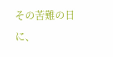その苦難の日に、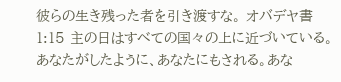彼らの生き残った者を引き渡すな。 オバデヤ書 1:15 主の日はすべての国々の上に近づいている。あなたがしたように、あなたにもされる。あな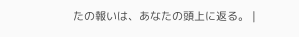たの報いは、あなたの頭上に返る。 |